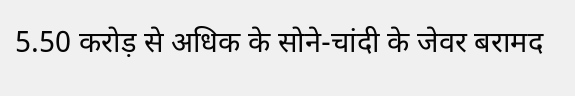5.50 करोड़ से अधिक के सोने-चांदी के जेवर बरामद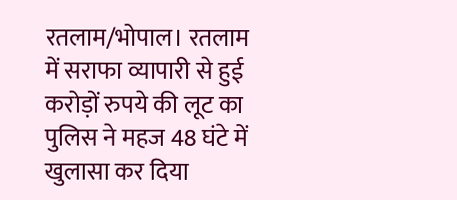रतलाम/भोपाल। रतलाम में सराफा व्यापारी से हुई करोड़ों रुपये की लूट का पुलिस ने महज 48 घंटे में खुलासा कर दिया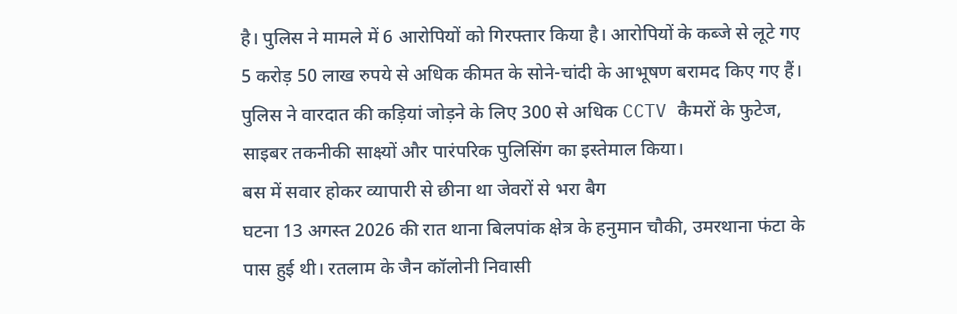है। पुलिस ने मामले में 6 आरोपियों को गिरफ्तार किया है। आरोपियों के कब्जे से लूटे गए 5 करोड़ 50 लाख रुपये से अधिक कीमत के सोने-चांदी के आभूषण बरामद किए गए हैं। पुलिस ने वारदात की कड़ियां जोड़ने के लिए 300 से अधिक CCTV कैमरों के फुटेज, साइबर तकनीकी साक्ष्यों और पारंपरिक पुलिसिंग का इस्तेमाल किया।
बस में सवार होकर व्यापारी से छीना था जेवरों से भरा बैग
घटना 13 अगस्त 2026 की रात थाना बिलपांक क्षेत्र के हनुमान चौकी, उमरथाना फंटा के पास हुई थी। रतलाम के जैन कॉलोनी निवासी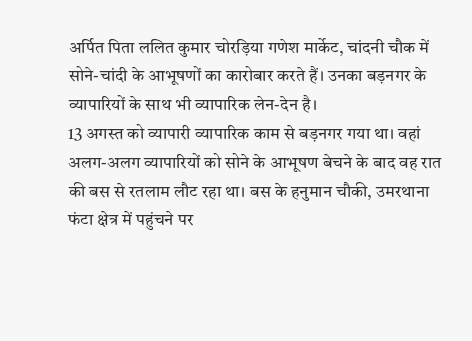अर्पित पिता ललित कुमार चोरड़िया गणेश मार्केट, चांदनी चौक में सोने-चांदी के आभूषणों का कारोबार करते हैं। उनका बड़नगर के व्यापारियों के साथ भी व्यापारिक लेन-देन है।
13 अगस्त को व्यापारी व्यापारिक काम से बड़नगर गया था। वहां अलग-अलग व्यापारियों को सोने के आभूषण बेचने के बाद वह रात की बस से रतलाम लौट रहा था। बस के हनुमान चौकी, उमरथाना फंटा क्षेत्र में पहुंचने पर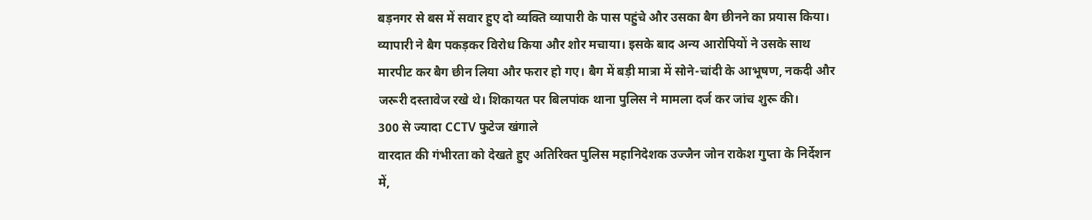बड़नगर से बस में सवार हुए दो व्यक्ति व्यापारी के पास पहुंचे और उसका बैग छीनने का प्रयास किया।
व्यापारी ने बैग पकड़कर विरोध किया और शोर मचाया। इसके बाद अन्य आरोपियों ने उसके साथ मारपीट कर बैग छीन लिया और फरार हो गए। बैग में बड़ी मात्रा में सोने-चांदी के आभूषण, नकदी और जरूरी दस्तावेज रखे थे। शिकायत पर बिलपांक थाना पुलिस ने मामला दर्ज कर जांच शुरू की।
300 से ज्यादा CCTV फुटेज खंगाले
वारदात की गंभीरता को देखते हुए अतिरिक्त पुलिस महानिदेशक उज्जैन जोन राकेश गुप्ता के निर्देशन में,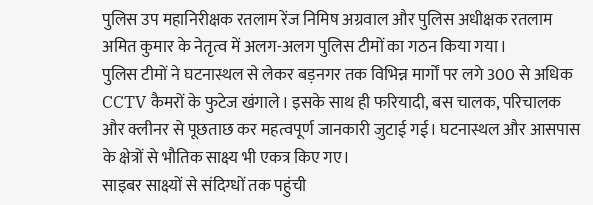पुलिस उप महानिरीक्षक रतलाम रेंज निमिष अग्रवाल और पुलिस अधीक्षक रतलाम अमित कुमार के नेतृत्व में अलग-अलग पुलिस टीमों का गठन किया गया।
पुलिस टीमों ने घटनास्थल से लेकर बड़नगर तक विभिन्न मार्गों पर लगे 300 से अधिक CCTV कैमरों के फुटेज खंगाले। इसके साथ ही फरियादी, बस चालक, परिचालक और क्लीनर से पूछताछ कर महत्वपूर्ण जानकारी जुटाई गई। घटनास्थल और आसपास के क्षेत्रों से भौतिक साक्ष्य भी एकत्र किए गए।
साइबर साक्ष्यों से संदिग्धों तक पहुंची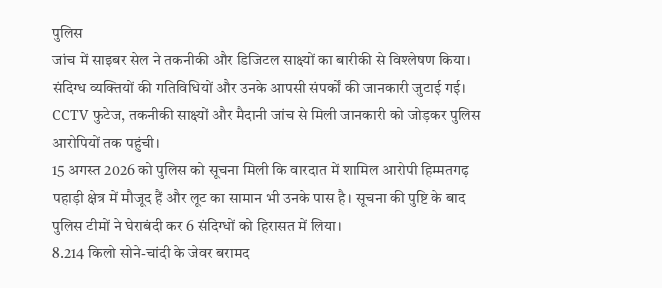पुलिस
जांच में साइबर सेल ने तकनीकी और डिजिटल साक्ष्यों का बारीकी से विश्लेषण किया। संदिग्ध व्यक्तियों की गतिविधियों और उनके आपसी संपर्कों की जानकारी जुटाई गई। CCTV फुटेज, तकनीकी साक्ष्यों और मैदानी जांच से मिली जानकारी को जोड़कर पुलिस आरोपियों तक पहुंची।
15 अगस्त 2026 को पुलिस को सूचना मिली कि वारदात में शामिल आरोपी हिम्मतगढ़ पहाड़ी क्षेत्र में मौजूद हैं और लूट का सामान भी उनके पास है। सूचना की पुष्टि के बाद पुलिस टीमों ने घेराबंदी कर 6 संदिग्धों को हिरासत में लिया।
8.214 किलो सोने-चांदी के जेवर बरामद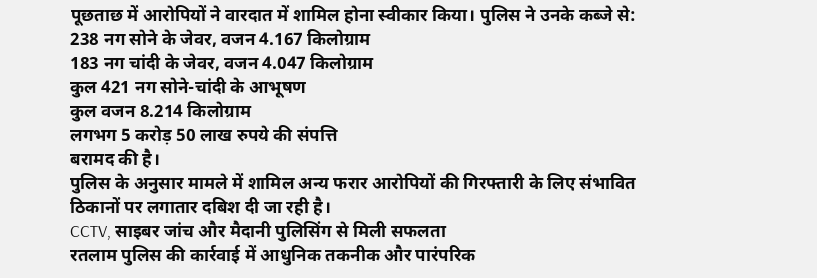पूछताछ में आरोपियों ने वारदात में शामिल होना स्वीकार किया। पुलिस ने उनके कब्जे से:
238 नग सोने के जेवर, वजन 4.167 किलोग्राम
183 नग चांदी के जेवर, वजन 4.047 किलोग्राम
कुल 421 नग सोने-चांदी के आभूषण
कुल वजन 8.214 किलोग्राम
लगभग 5 करोड़ 50 लाख रुपये की संपत्ति
बरामद की है।
पुलिस के अनुसार मामले में शामिल अन्य फरार आरोपियों की गिरफ्तारी के लिए संभावित ठिकानों पर लगातार दबिश दी जा रही है।
CCTV, साइबर जांच और मैदानी पुलिसिंग से मिली सफलता
रतलाम पुलिस की कार्रवाई में आधुनिक तकनीक और पारंपरिक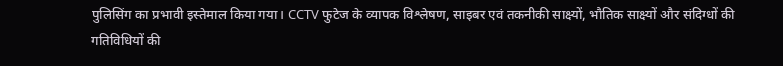पुलिसिंग का प्रभावी इस्तेमाल किया गया। CCTV फुटेज के व्यापक विश्लेषण, साइबर एवं तकनीकी साक्ष्यों, भौतिक साक्ष्यों और संदिग्धों की गतिविधियों की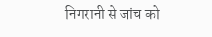निगरानी से जांच को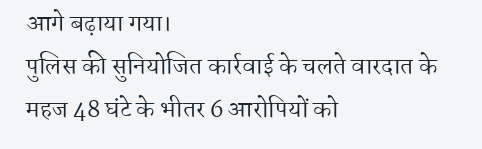आगे बढ़ाया गया।
पुलिस की सुनियोजित कार्रवाई के चलते वारदात के महज 48 घंटे के भीतर 6 आरोपियों को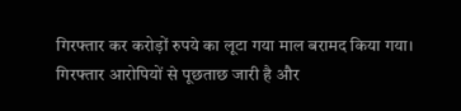गिरफ्तार कर करोड़ों रुपये का लूटा गया माल बरामद किया गया। गिरफ्तार आरोपियों से पूछताछ जारी है और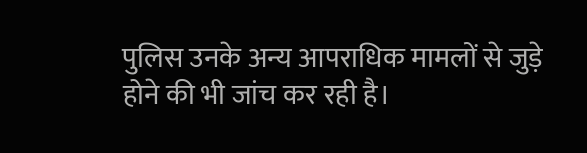पुलिस उनके अन्य आपराधिक मामलों से जुड़े होने की भी जांच कर रही है।